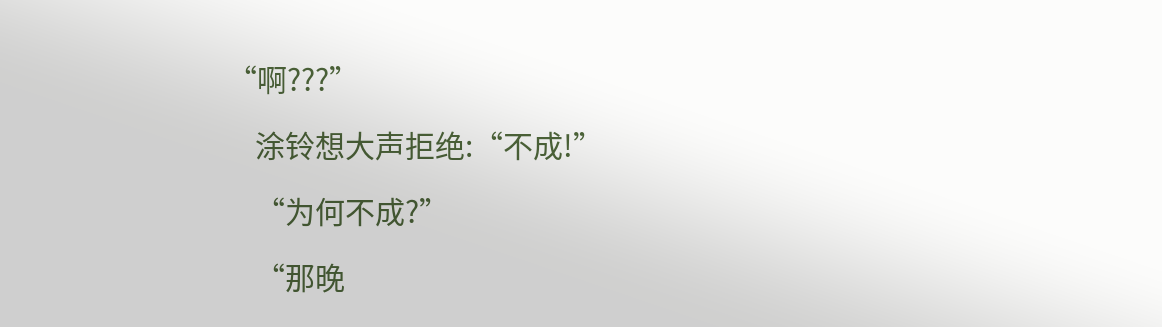“啊???”

    涂铃想大声拒绝:“不成!”

    “为何不成?”

    “那晚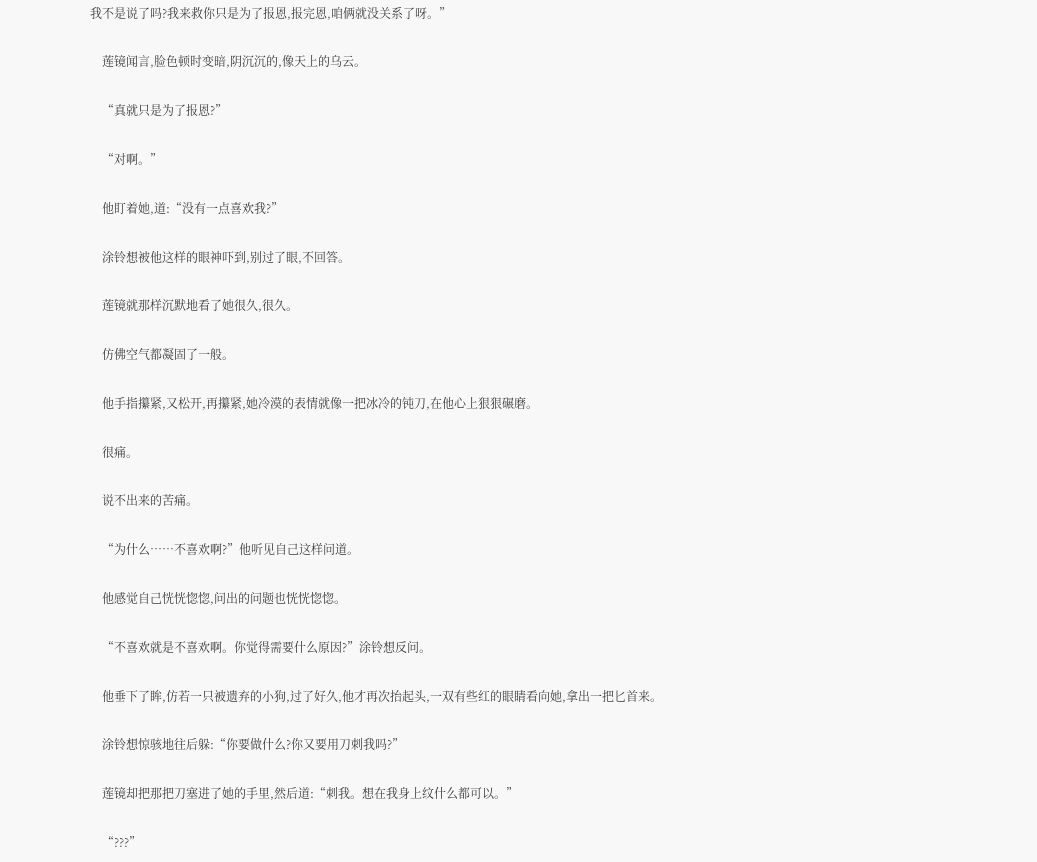我不是说了吗?我来救你只是为了报恩,报完恩,咱俩就没关系了呀。”

    莲镜闻言,脸色顿时变暗,阴沉沉的,像天上的乌云。

    “真就只是为了报恩?”

    “对啊。”

    他盯着她,道:“没有一点喜欢我?”

    涂铃想被他这样的眼神吓到,别过了眼,不回答。

    莲镜就那样沉默地看了她很久,很久。

    仿佛空气都凝固了一般。

    他手指攥紧,又松开,再攥紧,她冷漠的表情就像一把冰冷的钝刀,在他心上狠狠碾磨。

    很痛。

    说不出来的苦痛。

    “为什么……不喜欢啊?”他听见自己这样问道。

    他感觉自己恍恍惚惚,问出的问题也恍恍惚惚。

    “不喜欢就是不喜欢啊。你觉得需要什么原因?”涂铃想反问。

    他垂下了眸,仿若一只被遗弃的小狗,过了好久,他才再次抬起头,一双有些红的眼睛看向她,拿出一把匕首来。

    涂铃想惊骇地往后躲:“你要做什么?你又要用刀刺我吗?”

    莲镜却把那把刀塞进了她的手里,然后道:“刺我。想在我身上纹什么都可以。”

    “???”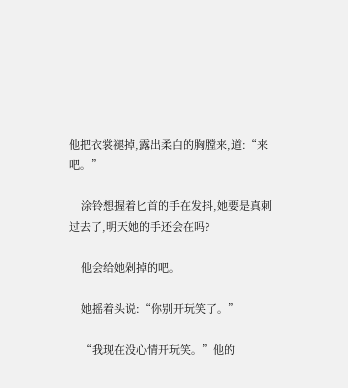他把衣裳褪掉,露出柔白的胸膛来,道:“来吧。”

    涂铃想握着匕首的手在发抖,她要是真刺过去了,明天她的手还会在吗?

    他会给她剁掉的吧。

    她摇着头说:“你别开玩笑了。”

    “我现在没心情开玩笑。”他的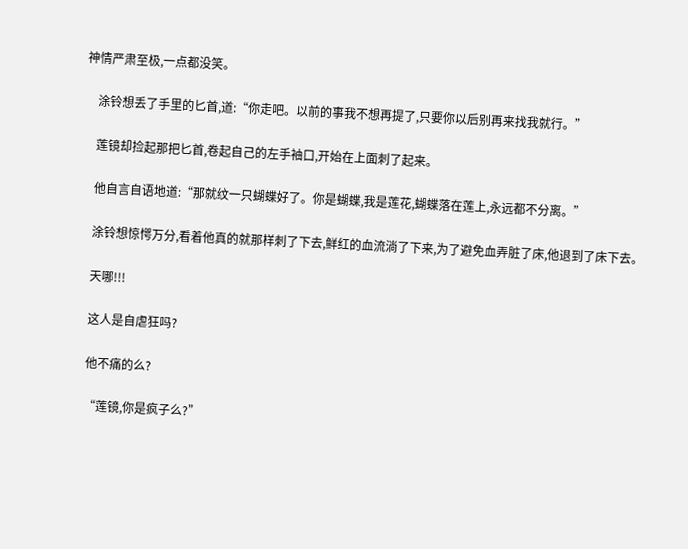神情严肃至极,一点都没笑。

    涂铃想丢了手里的匕首,道:“你走吧。以前的事我不想再提了,只要你以后别再来找我就行。”

    莲镜却捡起那把匕首,卷起自己的左手袖口,开始在上面刺了起来。

    他自言自语地道:“那就纹一只蝴蝶好了。你是蝴蝶,我是莲花,蝴蝶落在莲上,永远都不分离。”

    涂铃想惊愕万分,看着他真的就那样刺了下去,鲜红的血流淌了下来,为了避免血弄脏了床,他退到了床下去。

    天哪!!!

    这人是自虐狂吗?

    他不痛的么?

    “莲镜,你是疯子么?”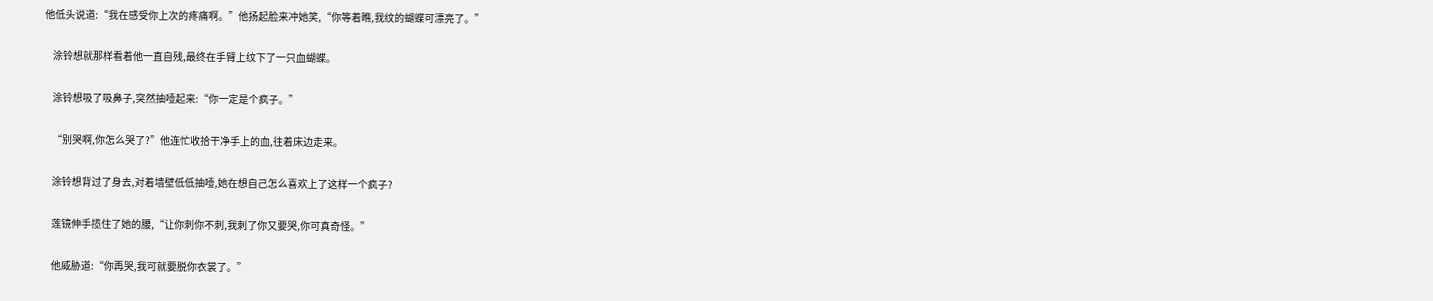他低头说道:“我在感受你上次的疼痛啊。”他扬起脸来冲她笑,“你等着瞧,我纹的蝴蝶可漂亮了。”

    涂铃想就那样看着他一直自残,最终在手臂上纹下了一只血蝴蝶。

    涂铃想吸了吸鼻子,突然抽噎起来:“你一定是个疯子。”

    “别哭啊,你怎么哭了?”他连忙收拾干净手上的血,往着床边走来。

    涂铃想背过了身去,对着墙壁低低抽噎,她在想自己怎么喜欢上了这样一个疯子?

    莲镜伸手揽住了她的腰,“让你刺你不刺,我刺了你又要哭,你可真奇怪。”

    他威胁道:“你再哭,我可就要脱你衣裳了。”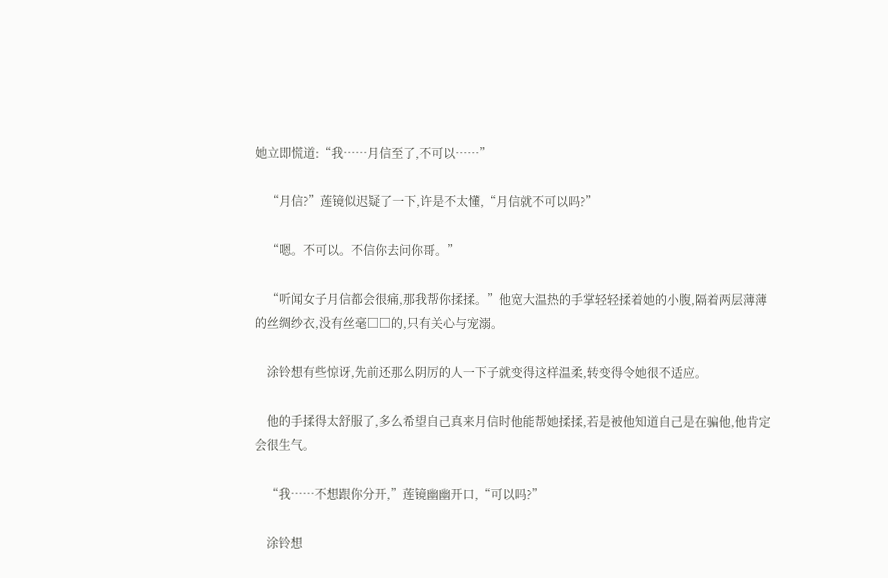她立即慌道:“我……月信至了,不可以……”

    “月信?”莲镜似迟疑了一下,许是不太懂,“月信就不可以吗?”

    “嗯。不可以。不信你去问你哥。”

    “听闻女子月信都会很痛,那我帮你揉揉。”他宽大温热的手掌轻轻揉着她的小腹,隔着两层薄薄的丝绸纱衣,没有丝毫□□的,只有关心与宠溺。

    涂铃想有些惊讶,先前还那么阴厉的人一下子就变得这样温柔,转变得令她很不适应。

    他的手揉得太舒服了,多么希望自己真来月信时他能帮她揉揉,若是被他知道自己是在骗他,他肯定会很生气。

    “我……不想跟你分开,”莲镜幽幽开口,“可以吗?”

    涂铃想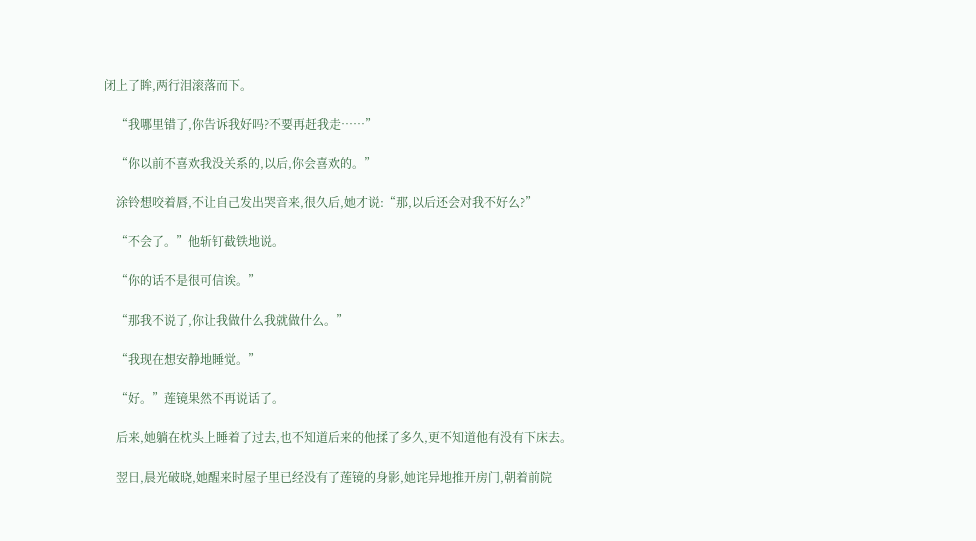闭上了眸,两行泪滚落而下。

    “我哪里错了,你告诉我好吗?不要再赶我走……”

    “你以前不喜欢我没关系的,以后,你会喜欢的。”

    涂铃想咬着唇,不让自己发出哭音来,很久后,她才说:“那,以后还会对我不好么?”

    “不会了。”他斩钉截铁地说。

    “你的话不是很可信诶。”

    “那我不说了,你让我做什么我就做什么。”

    “我现在想安静地睡觉。”

    “好。”莲镜果然不再说话了。

    后来,她躺在枕头上睡着了过去,也不知道后来的他揉了多久,更不知道他有没有下床去。

    翌日,晨光破晓,她醒来时屋子里已经没有了莲镜的身影,她诧异地推开房门,朝着前院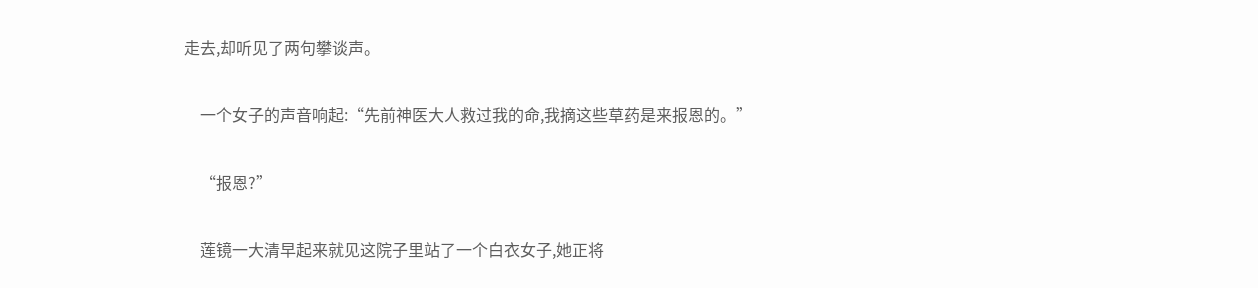走去,却听见了两句攀谈声。

    一个女子的声音响起:“先前神医大人救过我的命,我摘这些草药是来报恩的。”

    “报恩?”

    莲镜一大清早起来就见这院子里站了一个白衣女子,她正将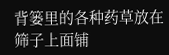背篓里的各种药草放在筛子上面铺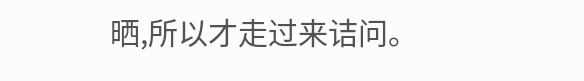晒,所以才走过来诘问。